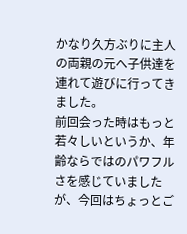かなり久方ぶりに主人の両親の元へ子供達を連れて遊びに行ってきました。
前回会った時はもっと若々しいというか、年齢ならではのパワフルさを感じていましたが、今回はちょっとご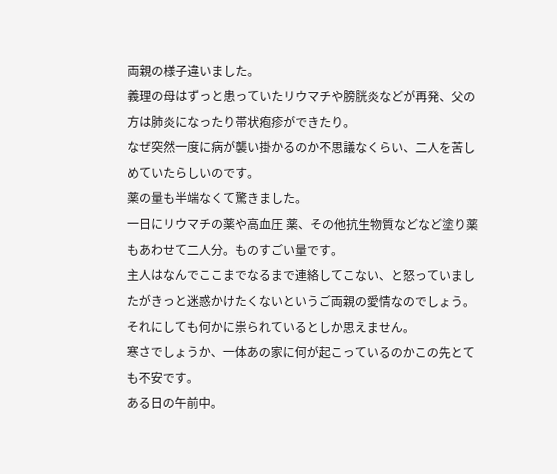両親の様子違いました。
義理の母はずっと患っていたリウマチや膀胱炎などが再発、父の方は肺炎になったり帯状疱疹ができたり。
なぜ突然一度に病が襲い掛かるのか不思議なくらい、二人を苦しめていたらしいのです。
薬の量も半端なくて驚きました。
一日にリウマチの薬や高血圧 薬、その他抗生物質などなど塗り薬もあわせて二人分。ものすごい量です。
主人はなんでここまでなるまで連絡してこない、と怒っていましたがきっと迷惑かけたくないというご両親の愛情なのでしょう。
それにしても何かに祟られているとしか思えません。
寒さでしょうか、一体あの家に何が起こっているのかこの先とても不安です。
ある日の午前中。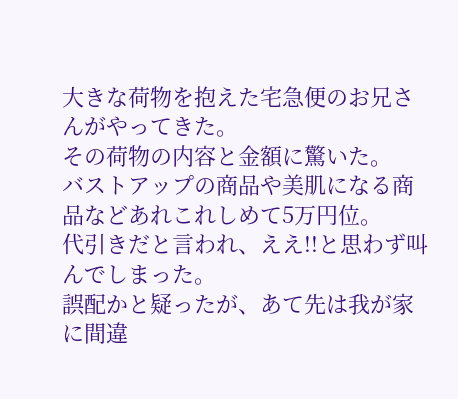大きな荷物を抱えた宅急便のお兄さんがやってきた。
その荷物の内容と金額に驚いた。
バストアップの商品や美肌になる商品などあれこれしめて5万円位。
代引きだと言われ、ええ!!と思わず叫んでしまった。
誤配かと疑ったが、あて先は我が家に間違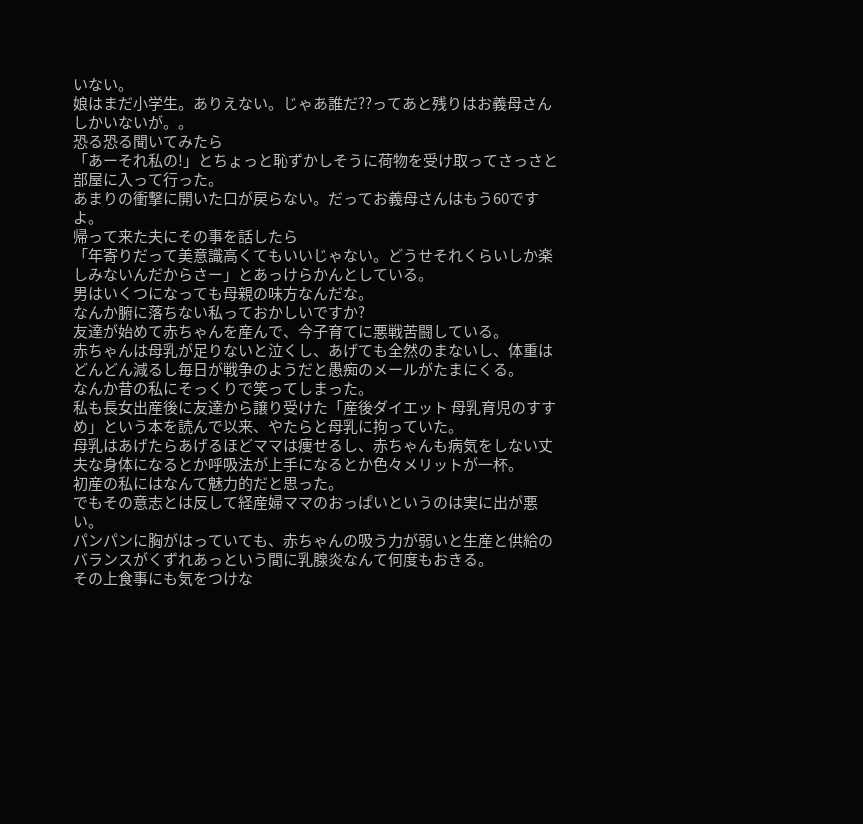いない。
娘はまだ小学生。ありえない。じゃあ誰だ??ってあと残りはお義母さんしかいないが。。
恐る恐る聞いてみたら
「あーそれ私の!」とちょっと恥ずかしそうに荷物を受け取ってさっさと部屋に入って行った。
あまりの衝撃に開いた口が戻らない。だってお義母さんはもう60ですよ。
帰って来た夫にその事を話したら
「年寄りだって美意識高くてもいいじゃない。どうせそれくらいしか楽しみないんだからさー」とあっけらかんとしている。
男はいくつになっても母親の味方なんだな。
なんか腑に落ちない私っておかしいですか?
友達が始めて赤ちゃんを産んで、今子育てに悪戦苦闘している。
赤ちゃんは母乳が足りないと泣くし、あげても全然のまないし、体重はどんどん減るし毎日が戦争のようだと愚痴のメールがたまにくる。
なんか昔の私にそっくりで笑ってしまった。
私も長女出産後に友達から譲り受けた「産後ダイエット 母乳育児のすすめ」という本を読んで以来、やたらと母乳に拘っていた。
母乳はあげたらあげるほどママは痩せるし、赤ちゃんも病気をしない丈夫な身体になるとか呼吸法が上手になるとか色々メリットが一杯。
初産の私にはなんて魅力的だと思った。
でもその意志とは反して経産婦ママのおっぱいというのは実に出が悪い。
パンパンに胸がはっていても、赤ちゃんの吸う力が弱いと生産と供給のバランスがくずれあっという間に乳腺炎なんて何度もおきる。
その上食事にも気をつけな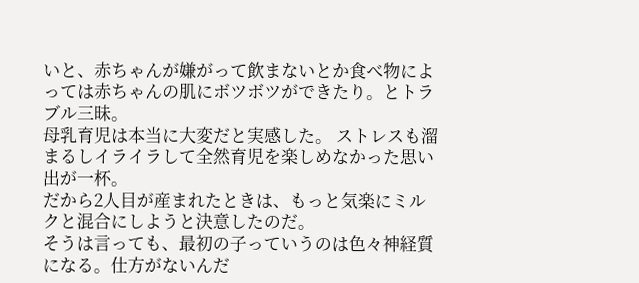いと、赤ちゃんが嫌がって飲まないとか食べ物によっては赤ちゃんの肌にボツボツができたり。とトラブル三昧。
母乳育児は本当に大変だと実感した。 ストレスも溜まるしイライラして全然育児を楽しめなかった思い出が一杯。
だから2人目が産まれたときは、もっと気楽にミルクと混合にしようと決意したのだ。
そうは言っても、最初の子っていうのは色々神経質になる。仕方がないんだ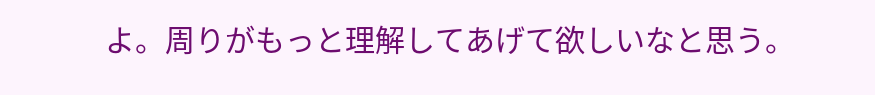よ。周りがもっと理解してあげて欲しいなと思う。